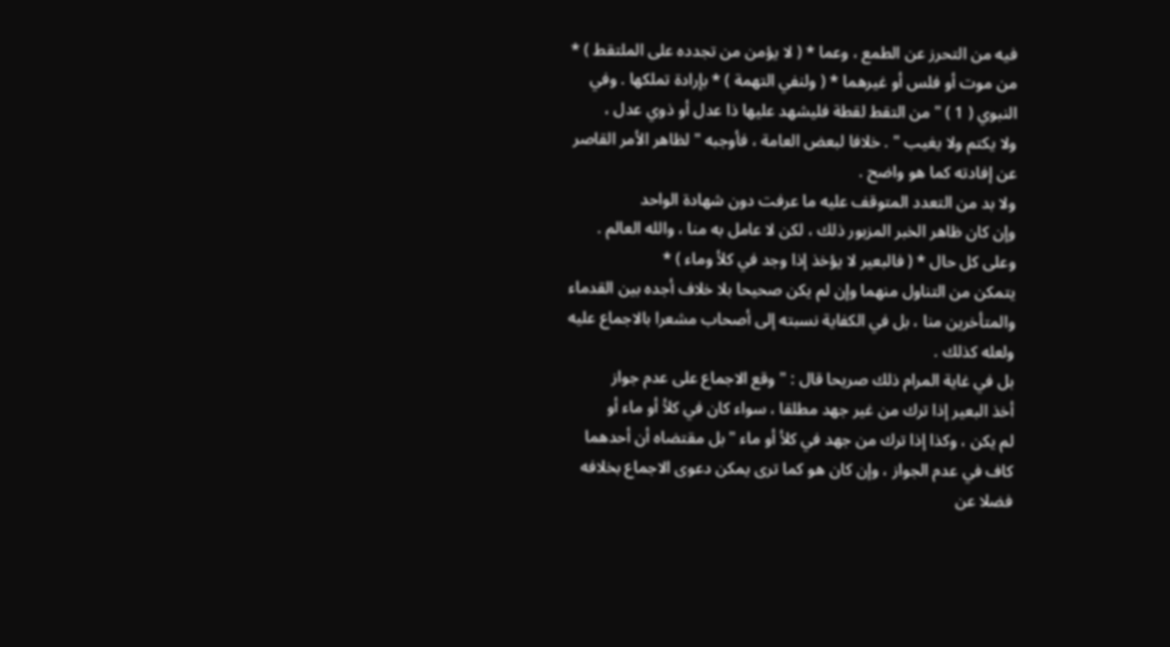فيه من التحرز عن الطمع ، وعما * ( لا يؤمن من تجدده على الملتقط ) *
من موت أو فلس أو غيرهما * ( ولنفي التهمة ) * بإرادة تملكها . وفي
النبوي ( 1 ) " من التقط لقطة فليشهد عليها ذا عدل أو ذوي عدل ،
ولا يكتم ولا يغيب " . خلافا لبعض العامة ، فأوجبه " لظاهر الأمر القاصر
عن إفادته كما هو واضح .
ولا بد من التعدد المتوقف عليه ما عرفت دون شهادة الواحد
وإن كان ظاهر الخبر المزبور ذلك ، لكن لا عامل به منا ، والله العالم .
وعلى كل حال * ( فالبعير لا يؤخذ إذا وجد في كلأ وماء ) *
يتمكن من التناول منهما وإن لم يكن صحيحا بلا خلاف أجده بين القدماء
والمتأخرين منا ، بل في الكفاية نسبته إلى أصحاب مشعرا بالاجماع عليه
ولعله كذلك .
بل في غاية المرام ذلك صريحا قال : " وقع الاجماع على عدم جواز
أخذ البعير إذا ترك من غير جهد مطلقا ، سواء كان في كلأ أو ماء أو
لم يكن ، وكذا إذا ترك من جهد في كلأ أو ماء " بل مقتضاه أن أحدهما
كاف في عدم الجواز ، وإن كان هو كما ترى يمكن دعوى الاجماع بخلافه
فضلا عن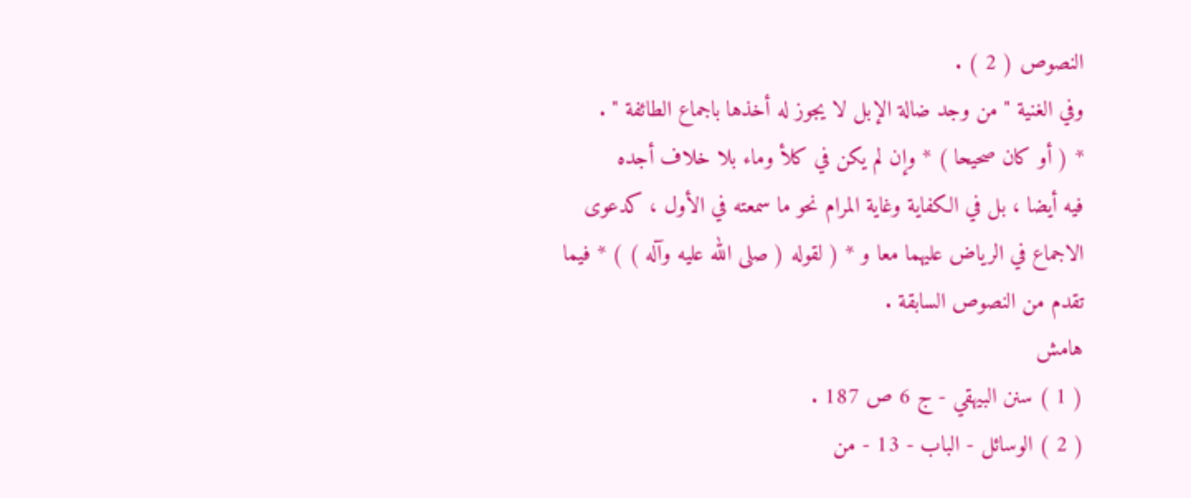النصوص ( 2 ) .
وفي الغنية " من وجد ضالة الإبل لا يجوز له أخذها باجماع الطائفة " .
* ( أو كان صحيحا ) * وإن لم يكن في كلأ وماء بلا خلاف أجده
فيه أيضا ، بل في الكفاية وغاية المرام نحو ما سمعته في الأول ، كدعوى
الاجماع في الرياض عليهما معا و * ( لقوله ( صلى الله عليه وآله ) ) * فيما
تقدم من النصوص السابقة .
هامش
( 1 ) سنن البيهقي - ج 6 ص 187 .
( 2 ) الوسائل - الباب - 13 - من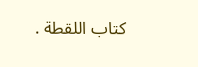كتاب اللقطة .